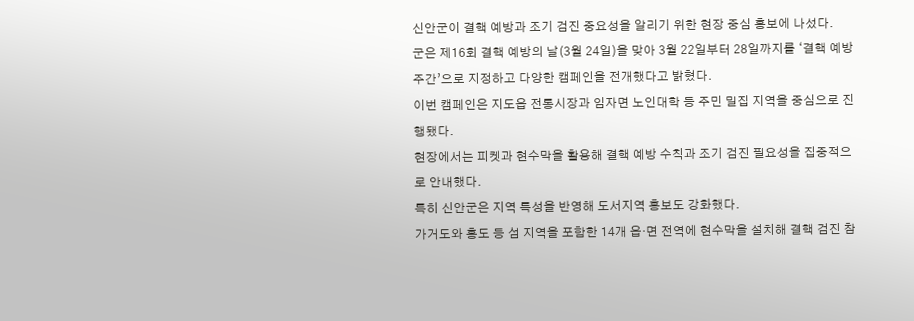신안군이 결핵 예방과 조기 검진 중요성을 알리기 위한 현장 중심 홍보에 나섰다.
군은 제16회 결핵 예방의 날(3월 24일)을 맞아 3월 22일부터 28일까지를 ‘결핵 예방 주간’으로 지정하고 다양한 캠페인을 전개했다고 밝혔다.
이번 캠페인은 지도읍 전통시장과 임자면 노인대학 등 주민 밀집 지역을 중심으로 진행됐다.
현장에서는 피켓과 현수막을 활용해 결핵 예방 수칙과 조기 검진 필요성을 집중적으로 안내했다.
특히 신안군은 지역 특성을 반영해 도서지역 홍보도 강화했다.
가거도와 홍도 등 섬 지역을 포함한 14개 읍·면 전역에 현수막을 설치해 결핵 검진 참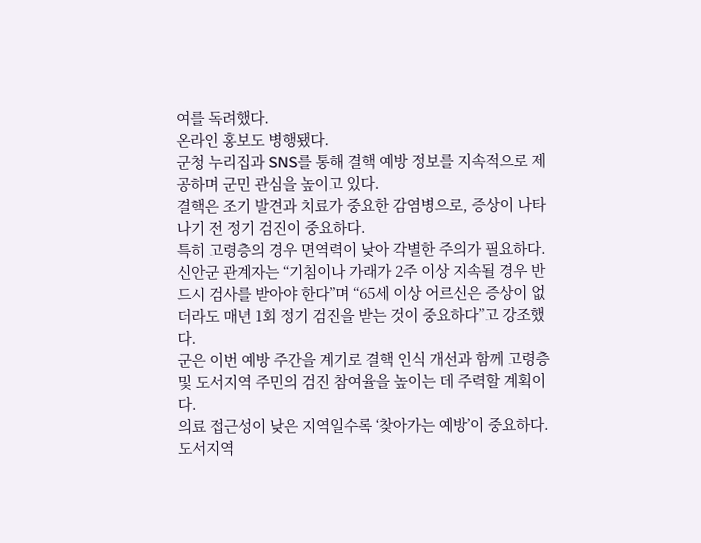여를 독려했다.
온라인 홍보도 병행됐다.
군청 누리집과 SNS를 통해 결핵 예방 정보를 지속적으로 제공하며 군민 관심을 높이고 있다.
결핵은 조기 발견과 치료가 중요한 감염병으로, 증상이 나타나기 전 정기 검진이 중요하다.
특히 고령층의 경우 면역력이 낮아 각별한 주의가 필요하다.
신안군 관계자는 “기침이나 가래가 2주 이상 지속될 경우 반드시 검사를 받아야 한다”며 “65세 이상 어르신은 증상이 없더라도 매년 1회 정기 검진을 받는 것이 중요하다”고 강조했다.
군은 이번 예방 주간을 계기로 결핵 인식 개선과 함께 고령층 및 도서지역 주민의 검진 참여율을 높이는 데 주력할 계획이다.
의료 접근성이 낮은 지역일수록 ‘찾아가는 예방’이 중요하다. 도서지역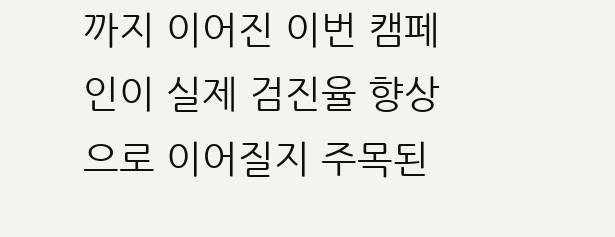까지 이어진 이번 캠페인이 실제 검진율 향상으로 이어질지 주목된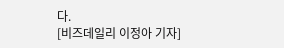다.
[비즈데일리 이정아 기자]